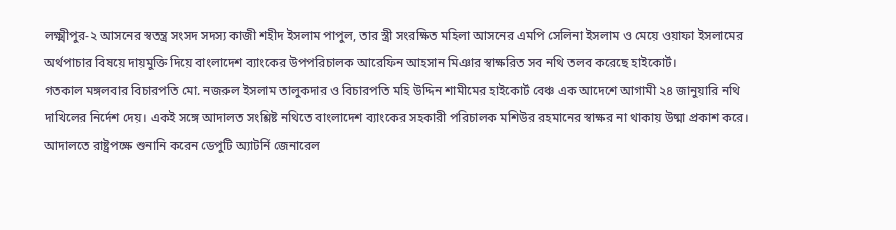লক্ষ্মীপুর-২ আসনের স্বতন্ত্র সংসদ সদস্য কাজী শহীদ ইসলাম পাপুল, তার স্ত্রী সংরক্ষিত মহিলা আসনের এমপি সেলিনা ইসলাম ও মেয়ে ওয়াফা ইসলামের অর্থপাচার বিষয়ে দায়মুক্তি দিয়ে বাংলাদেশ ব্যাংকের উপপরিচালক আরেফিন আহসান মিঞার স্বাক্ষরিত সব নথি তলব করেছে হাইকোর্ট।
গতকাল মঙ্গলবার বিচারপতি মো. নজরুল ইসলাম তালুকদার ও বিচারপতি মহি উদ্দিন শামীমের হাইকোর্ট বেঞ্চ এক আদেশে আগামী ২৪ জানুয়ারি নথি দাখিলের নির্দেশ দেয়। একই সঙ্গে আদালত সংশ্লিষ্ট নথিতে বাংলাদেশ ব্যাংকের সহকারী পরিচালক মশিউর রহমানের স্বাক্ষর না থাকায় উষ্মা প্রকাশ করে।
আদালতে রাষ্ট্রপক্ষে শুনানি করেন ডেপুটি অ্যাটর্নি জেনারেল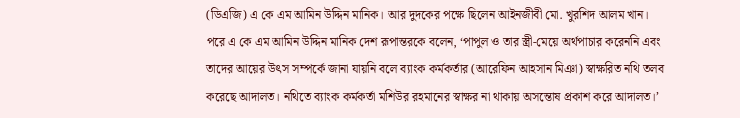(ডিএজি) এ কে এম আমিন উদ্দিন মানিক। আর দুদকের পক্ষে ছিলেন আইনজীবী মো. খুরশিদ আলম খান।
পরে এ কে এম আমিন উদ্দিন মানিক দেশ রূপান্তরকে বলেন, ‘পাপুল ও তার স্ত্রী-মেয়ে অর্থপাচার করেননি এবং তাদের আয়ের উৎস সম্পর্কে জানা যায়নি বলে ব্যাংক কর্মকর্তার (আরেফিন আহসান মিঞা) স্বাক্ষরিত নথি তলব করেছে আদালত। নথিতে ব্যাংক কর্মকর্তা মশিউর রহমানের স্বাক্ষর না থাকায় অসন্তোষ প্রকাশ করে আদালত।’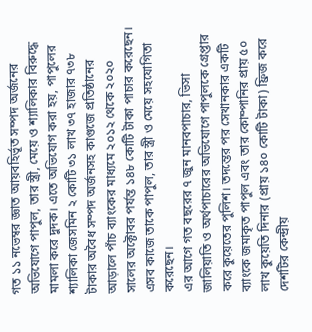গত ১১ নভেম্বর জ্ঞাত আয়বহির্ভূত সম্পদ অর্জনের অভিযোগে পাপুল, তার স্ত্রী, মেয়ে ও শ্যালিকার বিরুদ্ধে মামলা করে দুদক। এতে অভিযোগ করা হয়, পাপুলের শ্যালিকা জেসমিন ২ কোটি ৩১ লাখ ৩৭ হাজার ৭৩৮ টাকার অবৈধ সম্পদ অর্জনসহ কাগুজে প্রতিষ্ঠানের আড়ালে পাঁচ ব্যাংকের মাধ্যমে ২০১২ থেকে ২০২০ সালের অক্টোবর পর্যন্ত ১৪৮ কোটি টাকা পাচার করেছেন। এসব কাজে তাকে পাপুল, তার স্ত্রী ও মেয়ে সহযোগিতা করেছেন।
এর আগে গত বছরের ৭ জুন মানবপাচার, ভিসা জালিয়াতি ও অর্থপাচারের অভিযোগে পাপুলকে গ্রেপ্তার করে কুয়েতের পুলিশ। তদন্তের পর সেখানকার একটি ব্যাংকে জমাকৃত পাপুল এবং তার কোম্পানির প্রায় ৫০ লাখ কুয়েতি দিনার (প্রায় ১৪০ কোটি টাকা) ফ্রিজ করে দেশটির কেন্দ্রীয়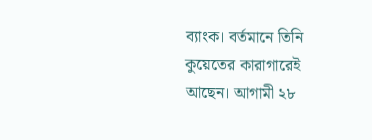ব্যাংক। বর্তমানে তিনি কুয়েতের কারাগারেই আছেন। আগামী ২৮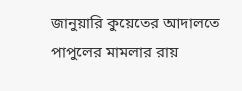জানুয়ারি কুয়েতের আদালতে পাপুলের মামলার রায়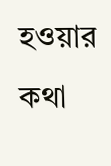হওয়ার কথা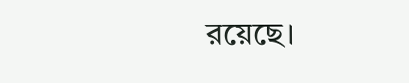রয়েছে।